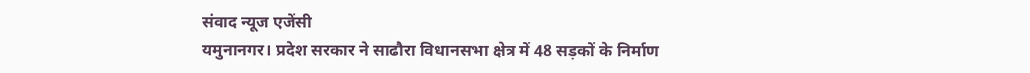संवाद न्यूज एजेंसी
यमुनानगर। प्रदेश सरकार ने साढौरा विधानसभा क्षेत्र में 48 सड़कों के निर्माण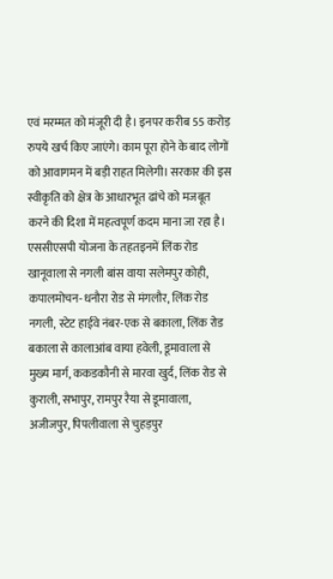एवं मरम्मत को मंजूरी दी है। इनपर करीब 55 करोड़ रुपये खर्च किए जाएंगे। काम पूरा होने के बाद लोगों को आवागमन में बड़ी राहत मिलेगी। सरकार की इस स्वीकृति को क्षेत्र के आधारभूत ढांचे को मजबूत करने की दिशा में महत्वपूर्ण कदम माना जा रहा है।
एससीएसपी योजना के तहतइनमें लिंक रोड खानूवाला से नगली बांस वाया सलेमपुर कोही, कपालमोचन-धनौरा रोड से मंगलौर, लिंक रोड नगली, स्टेट हाईवे नंबर-एक से बकाला, लिंक रोड बकाला से कालाआंब वाया हवेली, डूमावाला से मुख्य मार्ग, ककडकौनी से मारवा खुर्द, लिंक रोड से कुराली, सभापुर, रामपुर रैया से डूमावाला, अजीजपुर, पिपलीवाला से चुहड़पुर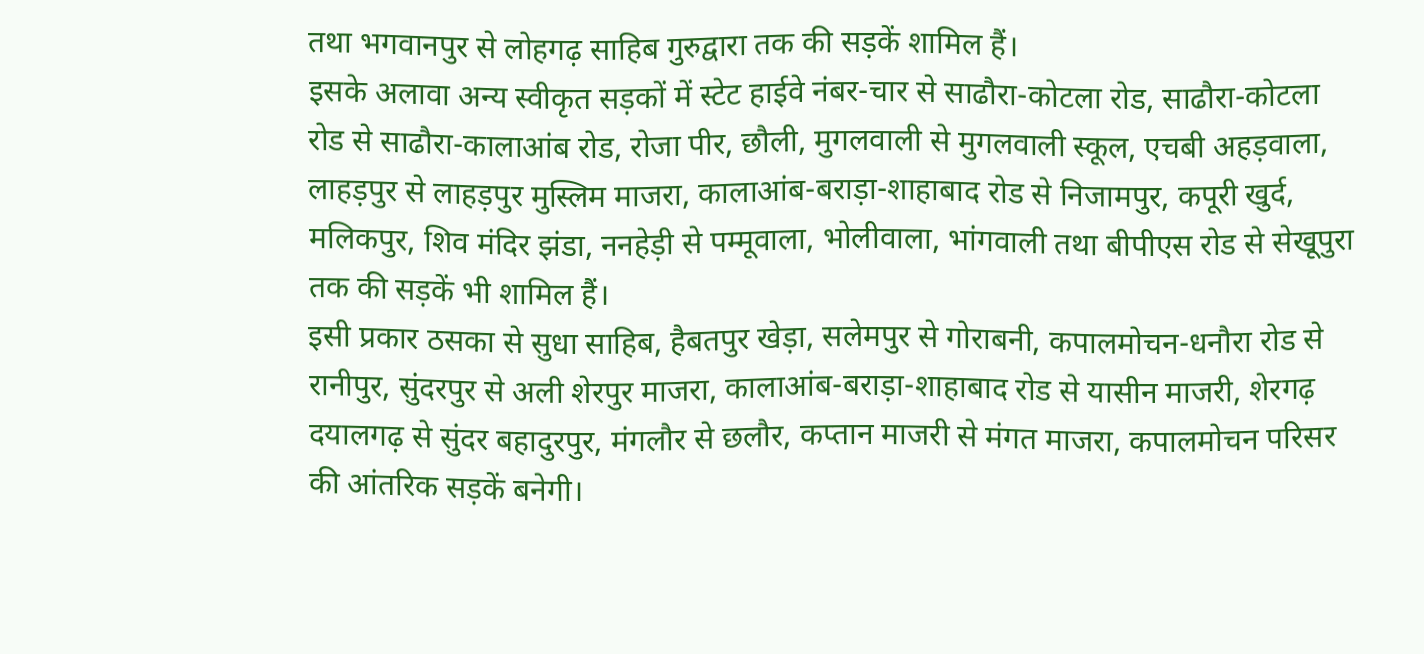तथा भगवानपुर से लोहगढ़ साहिब गुरुद्वारा तक की सड़कें शामिल हैं।
इसके अलावा अन्य स्वीकृत सड़कों में स्टेट हाईवे नंबर-चार से साढौरा-कोटला रोड, साढौरा-कोटला रोड से साढौरा-कालाआंब रोड, रोजा पीर, छौली, मुगलवाली से मुगलवाली स्कूल, एचबी अहड़वाला, लाहड़पुर से लाहड़पुर मुस्लिम माजरा, कालाआंब-बराड़ा-शाहाबाद रोड से निजामपुर, कपूरी खुर्द, मलिकपुर, शिव मंदिर झंडा, ननहेड़ी से पम्मूवाला, भोलीवाला, भांगवाली तथा बीपीएस रोड से सेखूपुरा तक की सड़कें भी शामिल हैं।
इसी प्रकार ठसका से सुधा साहिब, हैबतपुर खेड़ा, सलेमपुर से गोराबनी, कपालमोचन-धनौरा रोड से रानीपुर, सुंदरपुर से अली शेरपुर माजरा, कालाआंब-बराड़ा-शाहाबाद रोड से यासीन माजरी, शेरगढ़ दयालगढ़ से सुंदर बहादुरपुर, मंगलौर से छलौर, कप्तान माजरी से मंगत माजरा, कपालमोचन परिसर की आंतरिक सड़कें बनेगी।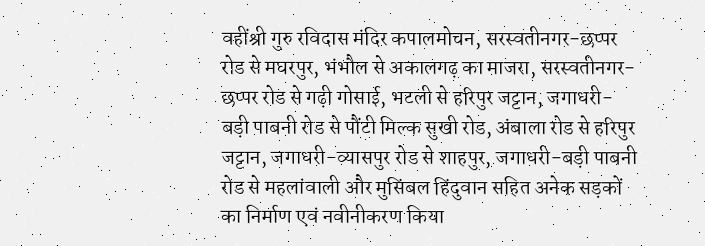वहींश्री गुरु रविदास मंदिर कपालमोचन, सरस्वतीनगर-छप्पर रोड से मघरपुर, भंभौल से अकालगढ़ का माजरा, सरस्वतीनगर-छप्पर रोड से गढ़ी गोसाई, भटली से हरिपुर जट्टान, जगाधरी-बड़ी पाबनी रोड से पौंटी मिल्क सुखी रोड, अंबाला रोड से हरिपुर जट्टान, जगाधरी-व्यासपुर रोड से शाहपुर, जगाधरी-बड़ी पाबनी रोड से महलांवाली और मुसिंबल हिंदुवान सहित अनेक सड़कों का निर्माण एवं नवीनीकरण किया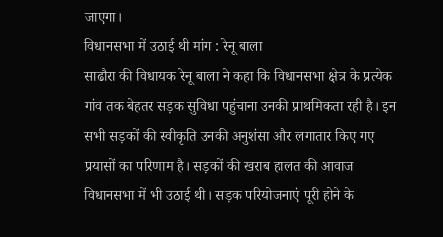जाएगा।
विधानसभा में उठाई थी मांग : रेनू बाला
साढौरा की विधायक रेनू बाला ने कहा कि विधानसभा क्षेत्र के प्रत्येक गांव तक बेहतर सड़क सुविधा पहुंचाना उनकी प्राथमिकता रही है। इन सभी सड़कों की स्वीकृति उनकी अनुशंसा और लगातार किए गए प्रयासों का परिणाम है। सड़कों की खराब हालत की आवाज विधानसभा में भी उठाई थी। सड़क परियोजनाएं पूरी होने के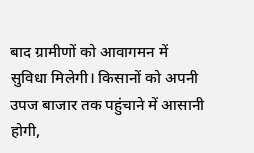बाद ग्रामीणों को आवागमन में सुविधा मिलेगी। किसानों को अपनी उपज बाजार तक पहुंचाने में आसानी होगी,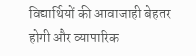विद्यार्थियों की आवाजाही बेहतर होगी और व्यापारिक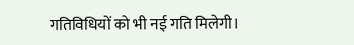गतिविधियों को भी नई गति मिलेगी।